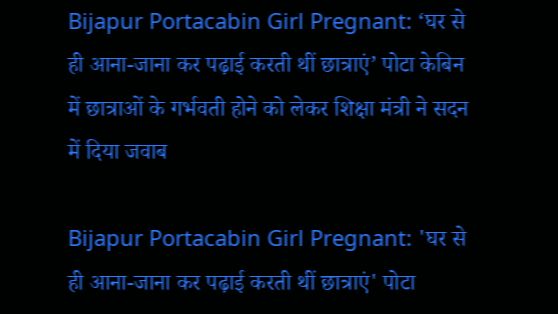Bijapur Portacabin Girl Pregnant: ‘घर से ही आना-जाना कर पढ़ाई करती थीं छात्राएं’ पोटा केबिन में छात्राओं के गर्भवती होने को लेकर शिक्षा मंत्री ने सदन में दिया जवाब

Bijapur Portacabin Girl Pregnant: 'घर से ही आना-जाना कर पढ़ाई करती थीं छात्राएं' पोटा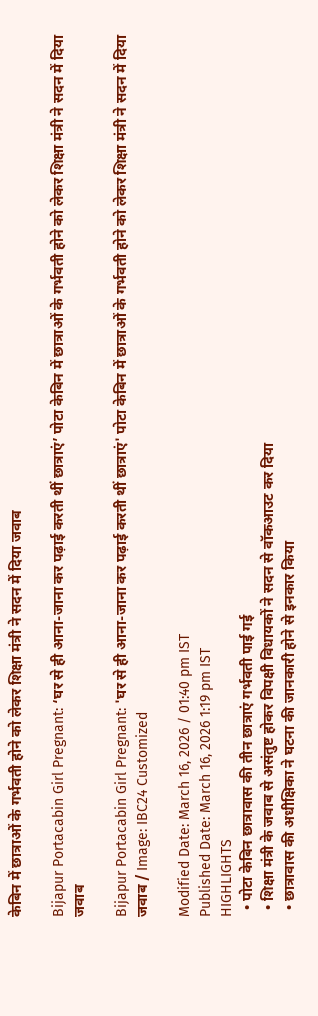केबिन में छात्राओं के गर्भवती होने को लेकर शिक्षा मंत्री ने सदन में दिया जवाब

Bijapur Portacabin Girl Pregnant: ‘घर से ही आना-जाना कर पढ़ाई करती थीं छात्राएं’ पोटा केबिन में छात्राओं के गर्भवती होने को लेकर शिक्षा मंत्री ने सदन में दिया जवाब

Bijapur Portacabin Girl Pregnant: 'घर से ही आना-जाना कर पढ़ाई करती थीं छात्राएं' पोटा केबिन में छात्राओं के गर्भवती होने को लेकर शिक्षा मंत्री ने सदन में दिया जवाब / Image: IBC24 Customized

Modified Date: March 16, 2026 / 01:40 pm IST
Published Date: March 16, 2026 1:19 pm IST
HIGHLIGHTS
  • पोटा केबिन छात्रावास की तीन छात्राएं गर्भवती पाई गई
  • शिक्षा मंत्री के जवाब से असंतुष्ट होकर विपक्षी विधायकों ने सदन से वॉकआउट कर दिया
  • छात्रावास की अधीक्षिका ने घटना की जानकारी होने से इनकार किया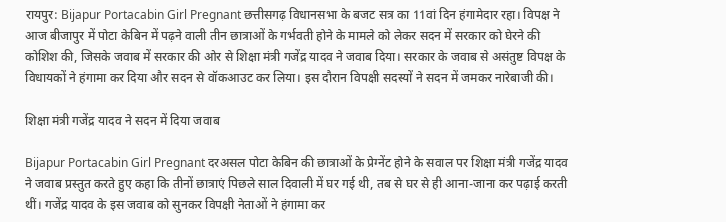रायपुर: Bijapur Portacabin Girl Pregnant छत्तीसगढ़ विधानसभा के बजट सत्र का 11वां दिन हंगामेदार रहा। विपक्ष ने आज बीजापुर में पोटा केबिन में पढ़ने वाली तीन छात्राओं के गर्भवती होने के मामले को लेकर सदन में सरकार को घेरने की कोशिश की, जिसके जवाब में सरकार की ओर से शिक्षा मंत्री गजेंद्र यादव ने जवाब दिया। सरकार के जवाब से असंतुष्ट विपक्ष के विधायकों ने हंगामा कर दिया और सदन से वॉकआउट कर लिया। इस दौरान विपक्षी सदस्यों ने सदन में जमकर नारेबाजी की।

शिक्षा मंत्री गजेंद्र यादव ने सदन में दिया जवाब

Bijapur Portacabin Girl Pregnant दरअसल पोटा केबिन की छात्राओं के प्रेग्नेंट होने के सवाल पर शिक्षा मंत्री गजेंद्र यादव ने जवाब प्रस्तुत करते हुए कहा कि तीनों छात्राएं पिछले साल दिवाली में घर गई थी, तब से घर से ही आना-जाना कर पढ़ाई करती थीं। गजेंद्र यादव के इस जवाब को सुनकर विपक्षी नेताओं ने हंगामा कर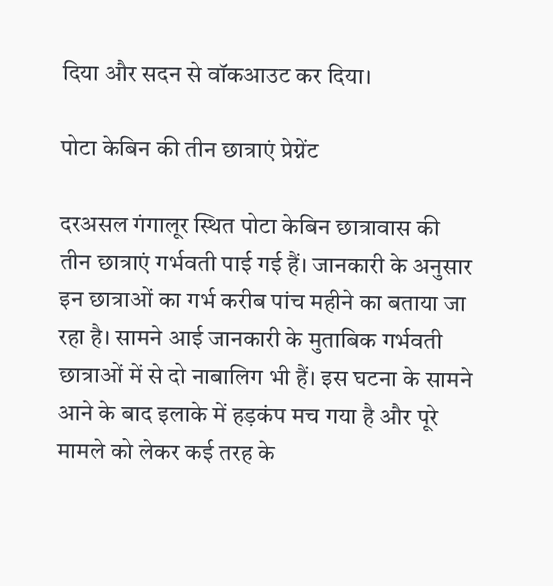दिया और सदन से वॉकआउट कर दिया।

पोटा केबिन की तीन छात्राएं प्रेग्नेंट

दरअसल गंगालूर स्थित पोटा केबिन छात्रावास की तीन छात्राएं गर्भवती पाई गई हैं। जानकारी के अनुसार इन छात्राओं का गर्भ करीब पांच महीने का बताया जा रहा है। सामने आई जानकारी के मुताबिक गर्भवती छात्राओं में से दो नाबालिग भी हैं। इस घटना के सामने आने के बाद इलाके में हड़कंप मच गया है और पूरे मामले को लेकर कई तरह के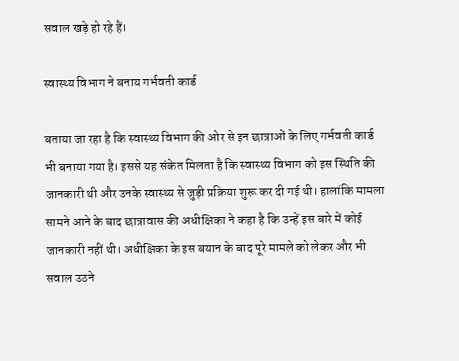सवाल खड़े हो रहे हैं।

स्वास्थ्य विभाग ने बनाय गर्भवती कार्ड

बताया जा रहा है कि स्वास्थ्य विभाग की ओर से इन छात्राओं के लिए गर्भवती कार्ड भी बनाया गया है। इससे यह संकेत मिलता है कि स्वास्थ्य विभाग को इस स्थिति की जानकारी थी और उनके स्वास्थ्य से जुड़ी प्रक्रिया शुरू कर दी गई थी। हालांकि मामला सामने आने के बाद छात्रावास की अधीक्षिका ने कहा है कि उन्हें इस बारे में कोई जानकारी नहीं थी। अधीक्षिका के इस बयान के बाद पूरे मामले को लेकर और भी सवाल उठने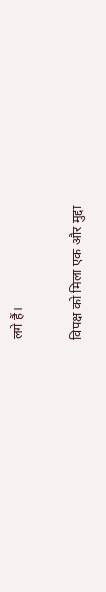लगे हैं।

विपक्ष को मिला एक और मुद्दा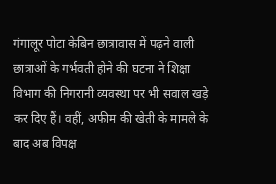गंगालूर पोटा केबिन छात्रावास में पढ़ने वाली छात्राओं के गर्भवती होने की घटना ने शिक्षा विभाग की निगरानी व्यवस्था पर भी सवाल खड़े कर दिए हैं। वहीं, अफीम की खेती के मामले के बाद अब विपक्ष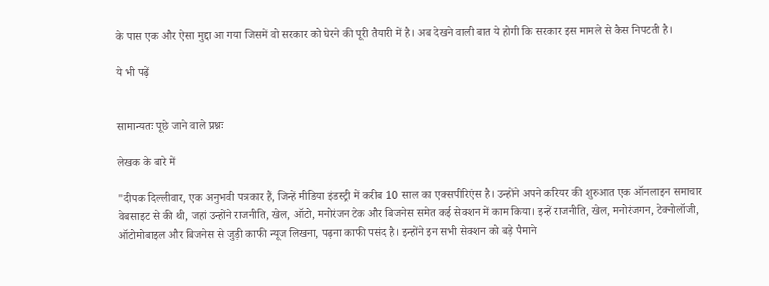के पास एक और ऐसा मुद्दा आ गया जिसमें वो सरकार को घेरने की पूरी तैयारी में है। अब देखने वाली बात ये होगी कि सरकार इस मामले से कैस निपटती है।

ये भी पढ़ें


सामान्यतः पूछे जाने वाले प्रश्नः

लेखक के बारे में

"दीपक दिल्लीवार, एक अनुभवी पत्रकार हैं, जिन्हें मीडिया इंडस्ट्री में करीब 10 साल का एक्सपीरिएंस है। उन्होंने अपने करियर की शुरुआत एक ऑनलाइन समाचार वेबसाइट से की थी, जहां उन्होंने राजनीति, खेल, ऑटो, मनोरंजन टेक और बिजनेस समेत कई सेक्शन में काम किया। इन्हें राजनीति, खेल, मनोरंजगन, टेक्नोलॉजी, ऑटोमोबाइल और बिजनेस से जुड़ी काफी न्यूज लिखना, पढ़ना काफी पसंद है। इन्होंने इन सभी सेक्शन को बड़े पैमाने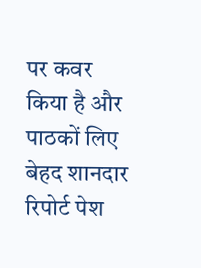पर कवर किया है और पाठकों लिए बेहद शानदार रिपोर्ट पेश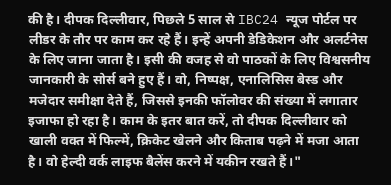की है। दीपक दिल्लीवार, पिछले 5 साल से IBC24 न्यूज पोर्टल पर लीडर के तौर पर काम कर रहे हैं। इन्हें अपनी डेडिकेशन और अलर्टनेस के लिए जाना जाता है। इसी की वजह से वो पाठकों के लिए विश्वसनीय जानकारी के सोर्स बने हुए हैं। वो, निष्पक्ष, एनालिसिस बेस्ड और मजेदार समीक्षा देते हैं, जिससे इनकी फॉलोवर की संख्या में लगातार इजाफा हो रहा है। काम के इतर बात करें, तो दीपक दिल्लीवार को खाली वक्त में फिल्में, क्रिकेट खेलने और किताब पढ़ने में मजा आता है। वो हेल्दी वर्क लाइफ बैलेंस करने में यकीन रखते हैं।"